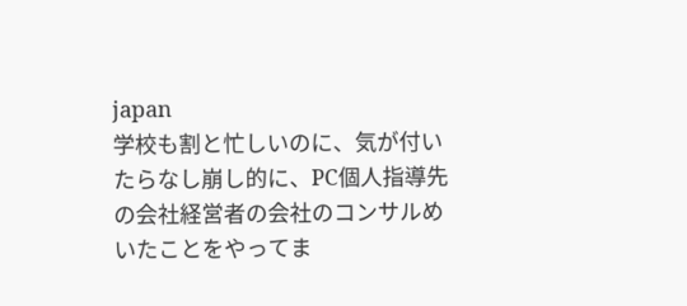japan
学校も割と忙しいのに、気が付いたらなし崩し的に、PC個人指導先の会社経営者の会社のコンサルめいたことをやってま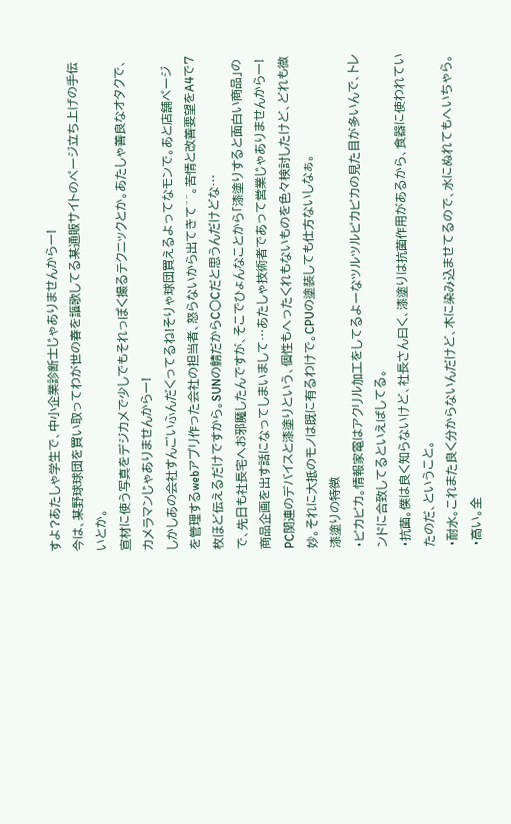すよ?あたしゃ学生で、中小企業診断士じゃありませんからー!
今は、某野球球団を買い取ってわが世の春を謳歌してる某通販サイトのページ立ち上げの手伝いとか。
宣材に使う写真をデジカメで少しでもそれっぽく撮るテクニックとか。あたしゃ善良なオタクで、カメラマンじゃありませんからー!
しかしあの会社すんごいふんだくってるね!そりゃ球団買えるよってなモンで。あと店舗ページを管理するwebアプリ作った会社の担当者、怒らないから出てきて^^。苦情と改善要望をA4で7枚ほど伝えるだけですから。SUNの鯖だからC○Cだと思うんだけどな…
で、先日も社長宅へお邪魔したんですが、そこでひょんなことから「漆塗りすると面白い商品」の商品企画を出す話になってしまいまして…あたしゃ技術者であって営業じゃありませんからー!
PC関連のデバイスと漆塗りという、個性もへったくれもないものを色々検討したけど、どれも微妙。それに大抵のモノは既に有るわけで。CPUの塗装しても仕方ないしなぁ。
漆塗りの特徴
・ピカピカ。情報家電はアクリル加工をしてるよーなツルツルピカピカの見た目が多いんで、トレンドに合致してるといえばしてる。
・抗菌。僕は良く知らないけど、社長さん曰く、漆塗りは抗菌作用があるから、食器に使われていたのだ、ということ。
・耐水。これまた良く分からないんだけど、木に染み込ませてるので、水にぬれてもへいちゃら。
・高い。全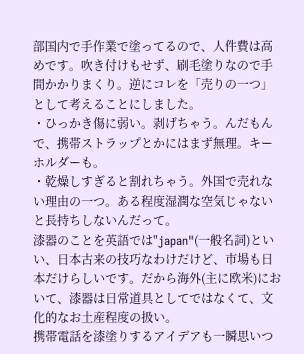部国内で手作業で塗ってるので、人件費は高めです。吹き付けもせず、刷毛塗りなので手間かかりまくり。逆にコレを「売りの一つ」として考えることにしました。
・ひっかき傷に弱い。剥げちゃう。んだもんで、携帯ストラップとかにはまず無理。キーホルダーも。
・乾燥しすぎると割れちゃう。外国で売れない理由の一つ。ある程度湿潤な空気じゃないと長持ちしないんだって。
漆器のことを英語では"japan"(一般名詞)といい、日本古来の技巧なわけだけど、市場も日本だけらしいです。だから海外(主に欧米)において、漆器は日常道具としてではなくて、文化的なお土産程度の扱い。
携帯電話を漆塗りするアイデアも一瞬思いつ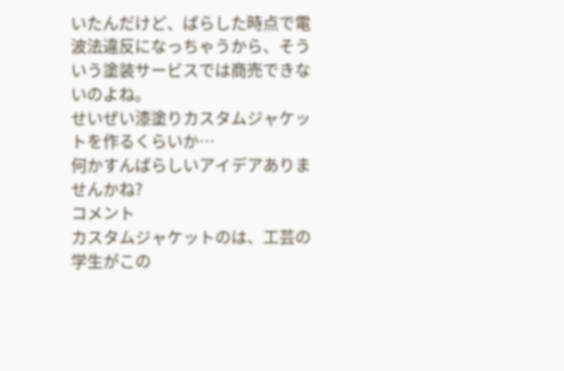いたんだけど、ばらした時点で電波法違反になっちゃうから、そういう塗装サービスでは商売できないのよね。
せいぜい漆塗りカスタムジャケットを作るくらいか…
何かすんばらしいアイデアありませんかね?
コメント
カスタムジャケットのは、工芸の学生がこの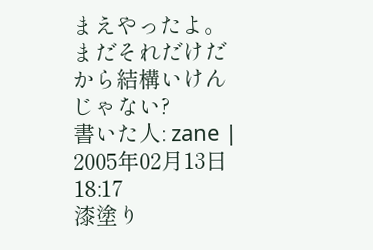まえやったよ。
まだそれだけだから結構いけんじゃない?
書いた人: zane | 2005年02月13日 18:17
漆塗り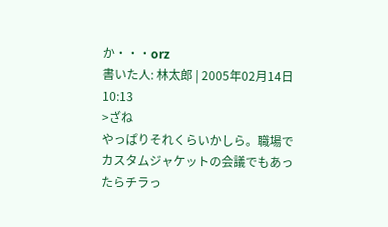か・・・orz
書いた人: 林太郎 | 2005年02月14日 10:13
>ざね
やっぱりそれくらいかしら。職場でカスタムジャケットの会議でもあったらチラっ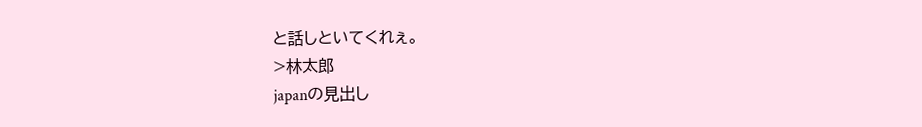と話しといてくれぇ。
>林太郎
japanの見出し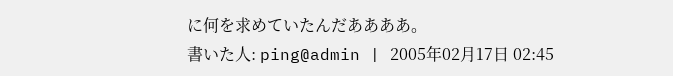に何を求めていたんだああああ。
書いた人: ping@admin | 2005年02月17日 02:45